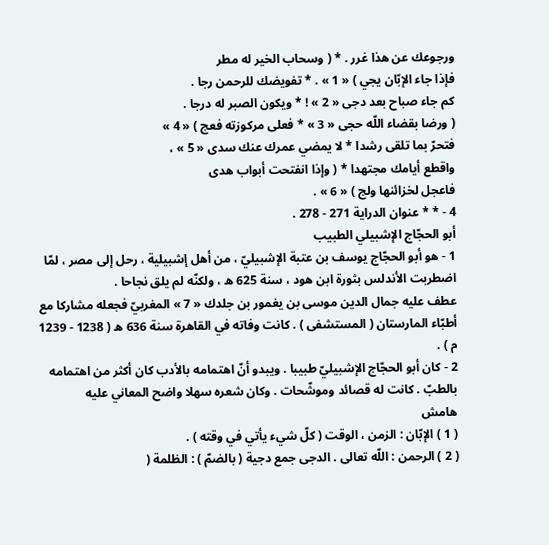ورجوعك عن هذا غرر . * ( وسحاب الخير له مطر
فإذا جاء الإبّان يجي ) « 1 » . * تفويضك للرحمن رجا .
كم جاء صباح بعد دجى « 2 » ! * ويكون الصبر له درجا .
( ورضا بقضاء اللّه حجى « 3 » * فعلى مركوزته فعج ) « 4 »
فتحرّ بما تلقى رشدا * لا يمضي عمرك عنك سدى « 5 » ،
واقطع أيامك مجتهدا * ( وإذا انفتحت أبواب هدى
فاعجل لخزائنها ولج ) « 6 » .
4 - * * عنوان الدراية 271 - 278 .
أبو الحجّاج الإشبيلي الطبيب
1 - هو أبو الحجّاج يوسف بن عتبة الإشبيليّ ، من أهل إشبيلية ، رحل إلى مصر ، لمّا اضطربت الأندلس بثورة ابن هود ، سنة 625 ه ، ولكنّه لم يلق نجاحا .
عطف عليه جمال الدين موسى بن يغمور بن جلدك « 7 » المغربيّ فجعله مشاركا مع أطبّاء المارستان ( المستشفى ) . كانت وفاته في القاهرة سنة 636 ه ( 1238 - 1239 م ) .
2 - كان أبو الحجّاج الإشبيليّ طبيبا . ويبدو أنّ اهتمامه بالأدب كان أكثر من اهتمامه بالطبّ . كانت له قصائد وموشّحات . وكان شعره سهلا واضح المعاني عليه
هامش
( 1 ) الإبّان : الزمن ، الوقت ( كلّ شيء يأتي في وقته ) .
( 2 ) الرحمن : اللّه تعالى . الدجى جمع دجية ( بالضمّ ) : الظلمة (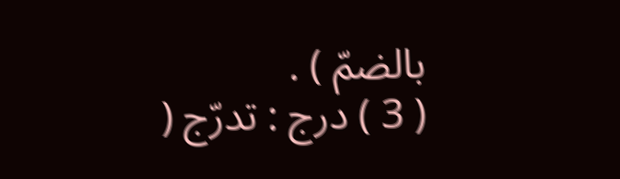بالضمّ ) .
( 3 ) درج : تدرّج (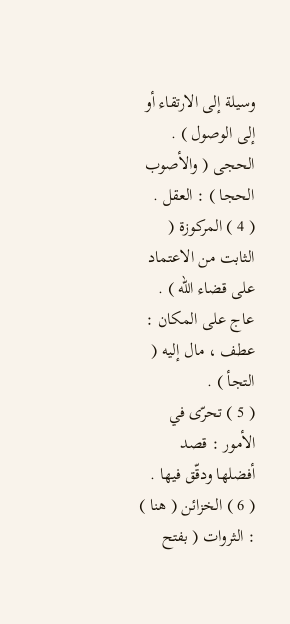وسيلة إلى الارتقاء أو إلى الوصول ) . الحجى ( والأصوب الحجا ) : العقل .
( 4 ) المركوزة ( الثابت من الاعتماد على قضاء اللّه ) . عاج على المكان : عطف ، مال إليه ( التجأ ) .
( 5 ) تحرّى في الأمور : قصد أفضلها ودقّق فيها .
( 6 ) الخزائن ( هنا ) : الثروات ( بفتح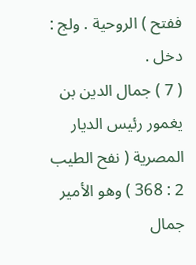ففتح ) الروحية . ولج : دخل .
( 7 ) جمال الدين بن يغمور رئيس الديار المصرية ( نفح الطيب 2 : 368 ) وهو الأمير جمال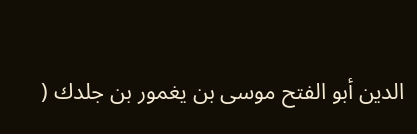الدين أبو الفتح موسى بن يغمور بن جلدك (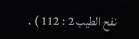نفح الطيب 2 : 112 ) .